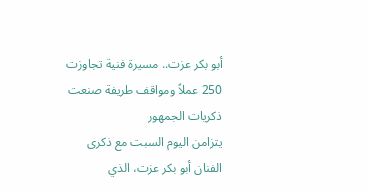أبو بكر عزت.. مسيرة فنية تجاوزت 250 عملاً ومواقف طريفة صنعت ذكريات الجمهور
يتزامن اليوم السبت مع ذكرى الفنان أبو بكر عزت، الذي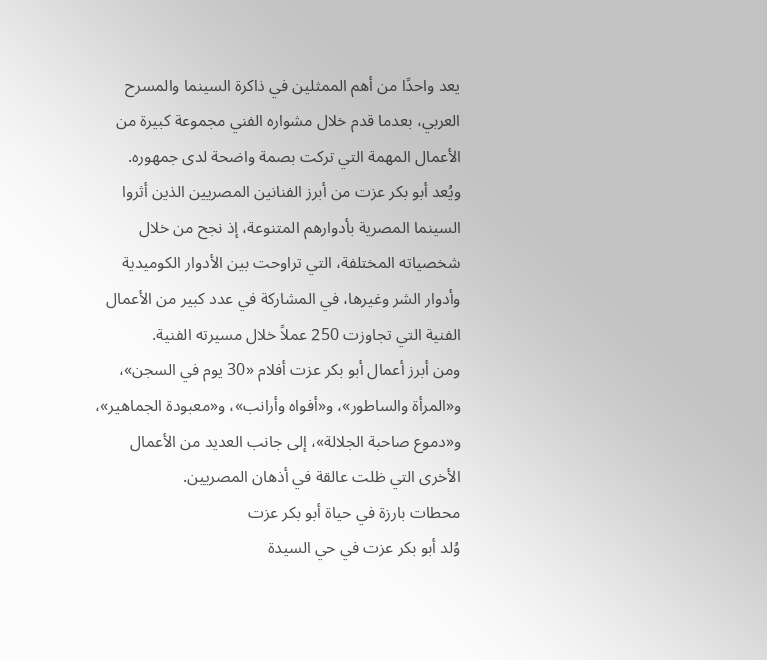يعد واحدًا من أهم الممثلين في ذاكرة السينما والمسرح العربي، بعدما قدم خلال مشواره الفني مجموعة كبيرة من الأعمال المهمة التي تركت بصمة واضحة لدى جمهوره.
ويُعد أبو بكر عزت من أبرز الفنانين المصريين الذين أثروا السينما المصرية بأدوارهم المتنوعة، إذ نجح من خلال شخصياته المختلفة، التي تراوحت بين الأدوار الكوميدية وأدوار الشر وغيرها، في المشاركة في عدد كبير من الأعمال الفنية التي تجاوزت 250 عملاً خلال مسيرته الفنية.
ومن أبرز أعمال أبو بكر عزت أفلام «30 يوم في السجن»، و«المرأة والساطور»، و«أفواه وأرانب»، و«معبودة الجماهير»، و«دموع صاحبة الجلالة»، إلى جانب العديد من الأعمال الأخرى التي ظلت عالقة في أذهان المصريين.
محطات بارزة في حياة أبو بكر عزت
وُلد أبو بكر عزت في حي السيدة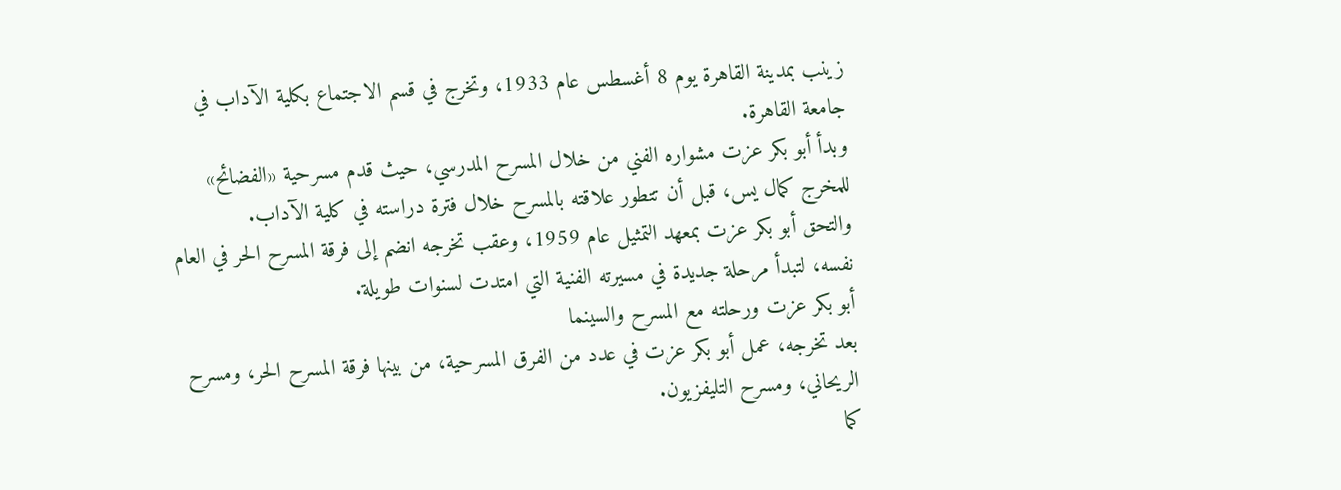زينب بمدينة القاهرة يوم 8 أغسطس عام 1933، وتخرج في قسم الاجتماع بكلية الآداب في جامعة القاهرة.
وبدأ أبو بكر عزت مشواره الفني من خلال المسرح المدرسي، حيث قدم مسرحية «الفضائح» للمخرج كمال يس، قبل أن تتطور علاقته بالمسرح خلال فترة دراسته في كلية الآداب.
والتحق أبو بكر عزت بمعهد التمثيل عام 1959، وعقب تخرجه انضم إلى فرقة المسرح الحر في العام نفسه، لتبدأ مرحلة جديدة في مسيرته الفنية التي امتدت لسنوات طويلة.
أبو بكر عزت ورحلته مع المسرح والسينما
بعد تخرجه، عمل أبو بكر عزت في عدد من الفرق المسرحية، من بينها فرقة المسرح الحر، ومسرح الريحاني، ومسرح التليفزيون.
كما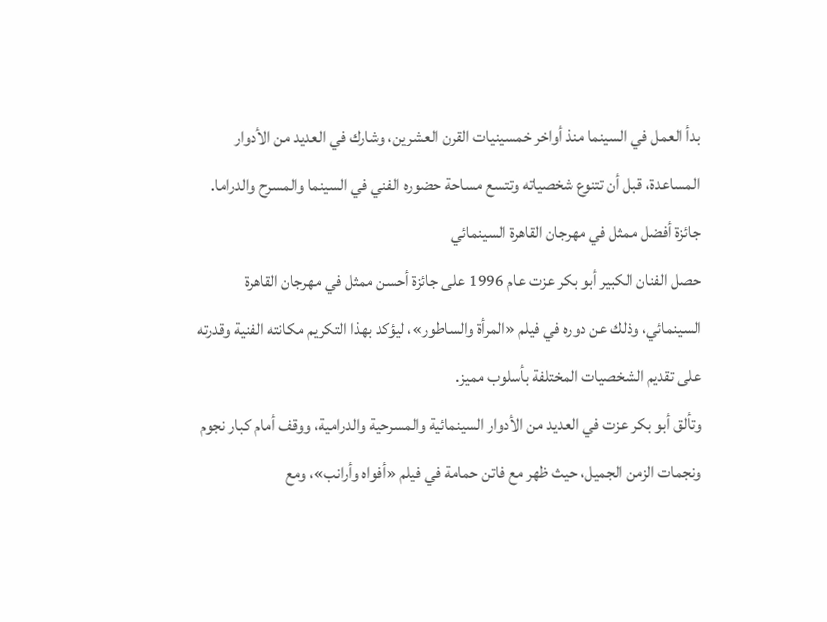بدأ العمل في السينما منذ أواخر خمسينيات القرن العشرين، وشارك في العديد من الأدوار المساعدة، قبل أن تتنوع شخصياته وتتسع مساحة حضوره الفني في السينما والمسرح والدراما.
جائزة أفضل ممثل في مهرجان القاهرة السينمائي
حصل الفنان الكبير أبو بكر عزت عام 1996 على جائزة أحسن ممثل في مهرجان القاهرة السينمائي، وذلك عن دوره في فيلم «المرأة والساطور»، ليؤكد بهذا التكريم مكانته الفنية وقدرته على تقديم الشخصيات المختلفة بأسلوب مميز.
وتألق أبو بكر عزت في العديد من الأدوار السينمائية والمسرحية والدرامية، ووقف أمام كبار نجوم ونجمات الزمن الجميل، حيث ظهر مع فاتن حمامة في فيلم «أفواه وأرانب»، ومع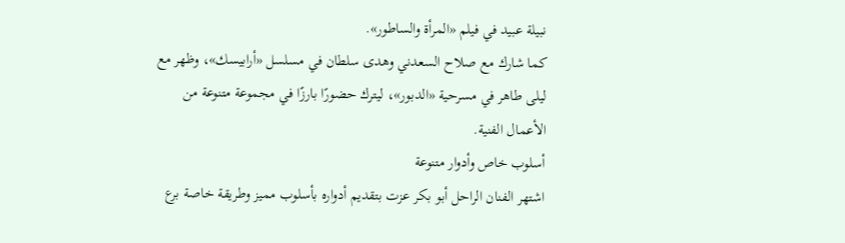نبيلة عبيد في فيلم «المرأة والساطور».
كما شارك مع صلاح السعدني وهدى سلطان في مسلسل «أرابيسك»، وظهر مع ليلى طاهر في مسرحية «الدبور»، ليترك حضورًا بارزًا في مجموعة متنوعة من الأعمال الفنية.
أسلوب خاص وأدوار متنوعة
اشتهر الفنان الراحل أبو بكر عزت بتقديم أدواره بأسلوب مميز وطريقة خاصة برع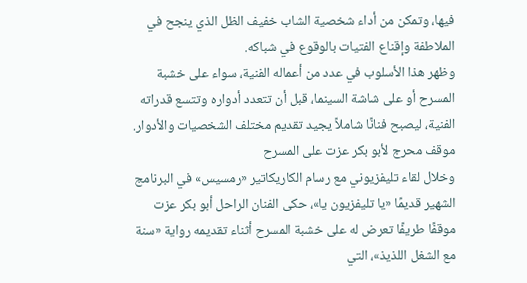فيها، وتمكن من أداء شخصية الشاب خفيف الظل الذي ينجح في الملاطفة وإقناع الفتيات بالوقوع في شباكه.
وظهر هذا الأسلوب في عدد من أعماله الفنية، سواء على خشبة المسرح أو على شاشة السينما، قبل أن تتعدد أدواره وتتسع قدراته الفنية، ليصبح فنانًا شاملاً يجيد تقديم مختلف الشخصيات والأدوار.
موقف محرج لأبو بكر عزت على المسرح
وخلال لقاء تليفزيوني مع رسام الكاريكاتير «رمسيس» في البرنامج الشهير قديمًا «يا تليفزيون يا»، حكى الفنان الراحل أبو بكر عزت موقفًا طريفًا تعرض له على خشبة المسرح أثناء تقديمه رواية «سنة مع الشغل اللذيذ»، التي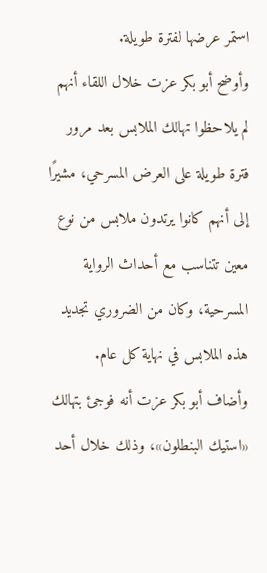استمر عرضها لفترة طويلة.
وأوضح أبو بكر عزت خلال اللقاء أنهم لم يلاحظوا تهالك الملابس بعد مرور فترة طويلة على العرض المسرحي، مشيرًا إلى أنهم كانوا يرتدون ملابس من نوع معين تتناسب مع أحداث الرواية المسرحية، وكان من الضروري تجديد هذه الملابس في نهاية كل عام.
وأضاف أبو بكر عزت أنه فوجئ بتهالك «استيك البنطلون»، وذلك خلال أحد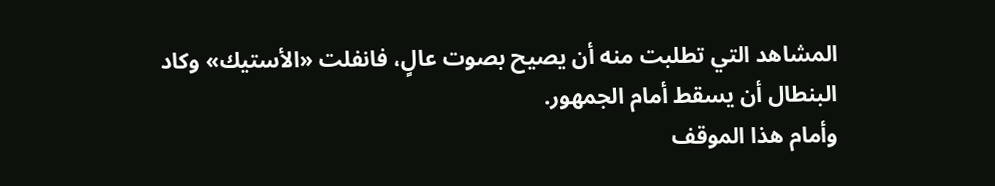المشاهد التي تطلبت منه أن يصيح بصوت عالٍ، فانفلت «الأستيك» وكاد البنطال أن يسقط أمام الجمهور.
وأمام هذا الموقف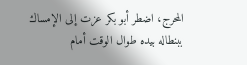المحرج، اضطر أبو بكر عزت إلى الإمساك ببنطاله بيده طوال الوقت أمام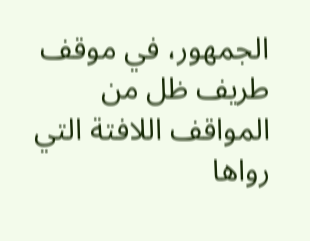الجمهور، في موقف طريف ظل من المواقف اللافتة التي رواها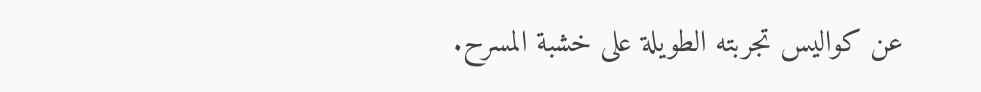عن كواليس تجربته الطويلة على خشبة المسرح.